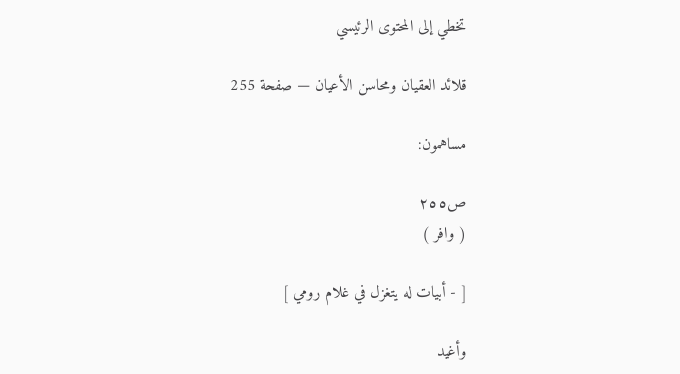تخطي إلى المحتوى الرئيسي

قلائد العقيان ومحاسن الأعيان — صفحة 255

مساهمون:

ص٢٥٥
( وافر )

[ - أبيات له يتغزل في غلام رومي ]

وأغيد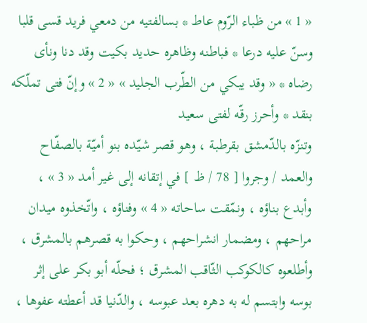« 1 » من ظباء الرّوم عاط * بسالفتيه من دمعي فريد قسى قلبا وسنّ عليه درعا * فباطنه وظاهره حديد بكيت وقد دنا ونأى رضاه * « وقد يبكي من الطّرب الجليد » « 2 » وإنّ فتى تملّكه بنقد * وأحرز رقّه لفتى سعيد
وتنزّه بالدّمشق بقرطبة ، وهو قصر شيّده بنو أميّة بالصفّاح والعمد / وجروا [ 78 / ظ ] في إتقانه إلى غير أمد « 3 » ، وأبدع بناؤه ، ونمّقت ساحاته « 4 » وفناؤه ، واتّخذوه ميدان مراحهم ، ومضمار انشراحهم ، وحكوا به قصرهم بالمشرق ، وأطلعوه كالكوكب الثّاقب المشرق ؛ فحلّه أبو بكر على إثر بوسه وابتسم له به دهره بعد عبوسه ، والدّنيا قد أعطته عفوها ،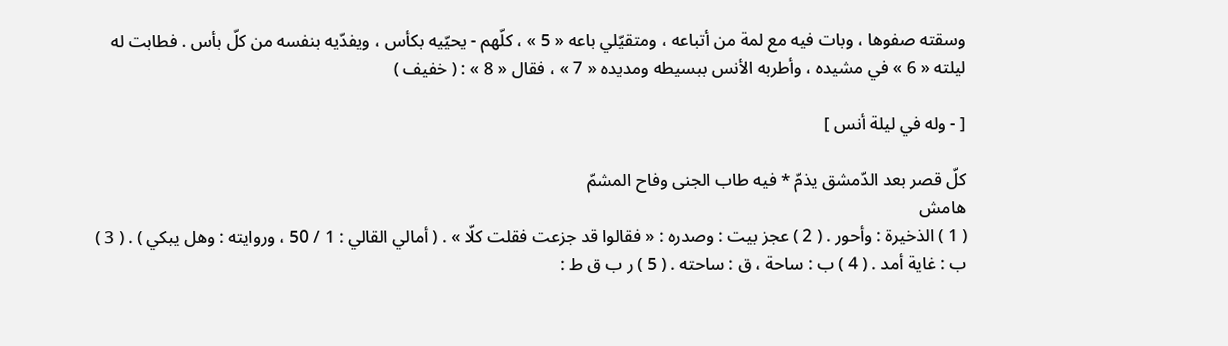وسقته صفوها ، وبات فيه مع لمة من أتباعه ، ومتقيّلي باعه « 5 » ، كلّهم - يحيّيه بكأس ، ويفدّيه بنفسه من كلّ بأس . فطابت له ليلته « 6 » في مشيده ، وأطربه الأنس ببسيطه ومديده « 7 » ، فقال « 8 » : ( خفيف )

[ - وله في ليلة أنس ]

كلّ قصر بعد الدّمشق يذمّ * فيه طاب الجنى وفاح المشمّ
هامش
( 1 ) الذخيرة : وأحور . ( 2 ) عجز بيت : وصدره : « فقالوا قد جزعت فقلت كلّا » . ( أمالي القالي : 1 / 50 ، وروايته : وهل يبكي ) . ( 3 ) ب : غاية أمد . ( 4 ) ب : ساحة ، ق : ساحته . ( 5 ) ر ب ق ط :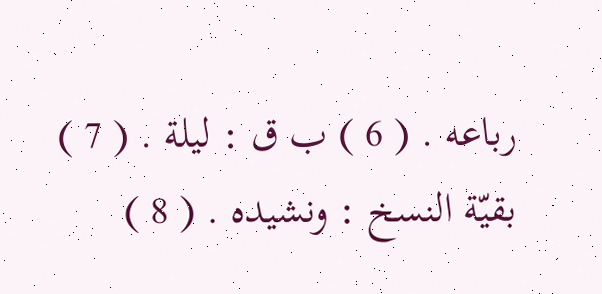رباعه . ( 6 ) ب ق : ليلة . ( 7 ) بقيّة النسخ : ونشيده . ( 8 )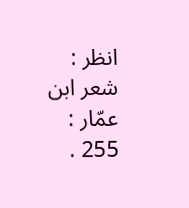انظر : شعر ابن عمّار : 255 .